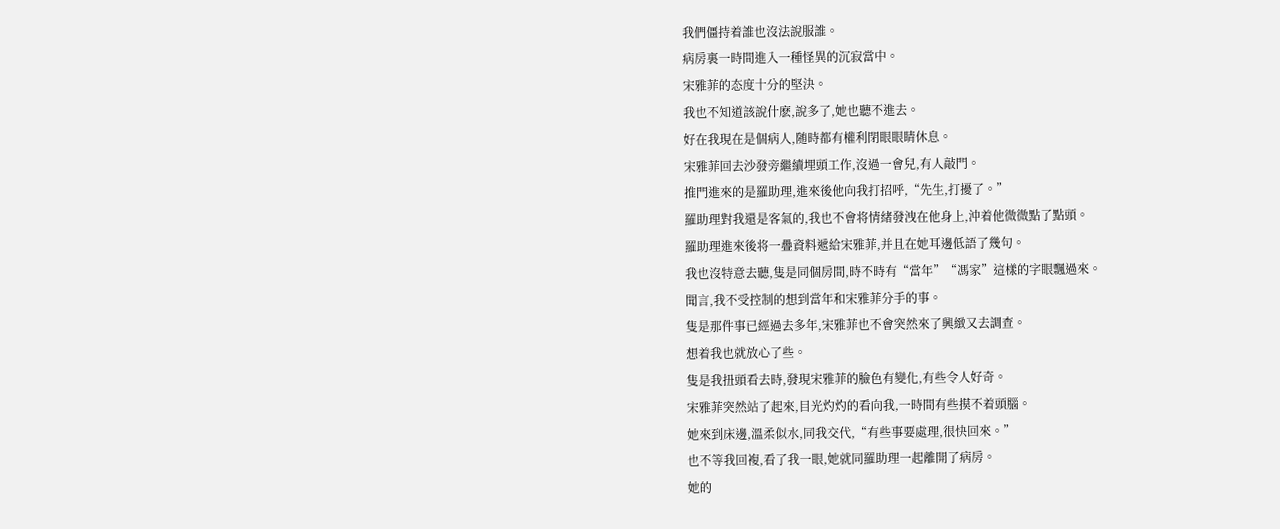我們僵持着誰也沒法說服誰。
病房裏一時間進入一種怪異的沉寂當中。
宋雅菲的态度十分的堅決。
我也不知道該說什麽,說多了,她也聽不進去。
好在我現在是個病人,随時都有權利閉眼眼睛休息。
宋雅菲回去沙發旁繼續埋頭工作,沒過一會兒,有人敲門。
推門進來的是羅助理,進來後他向我打招呼,“先生,打擾了。”
羅助理對我還是客氣的,我也不會将情緒發洩在他身上,沖着他微微點了點頭。
羅助理進來後将一疊資料遞給宋雅菲,并且在她耳邊低語了幾句。
我也沒特意去聽,隻是同個房間,時不時有“當年”“馮家”這樣的字眼飄過來。
聞言,我不受控制的想到當年和宋雅菲分手的事。
隻是那件事已經過去多年,宋雅菲也不會突然來了興緻又去調查。
想着我也就放心了些。
隻是我扭頭看去時,發現宋雅菲的臉色有變化,有些令人好奇。
宋雅菲突然站了起來,目光灼灼的看向我,一時間有些摸不着頭腦。
她來到床邊,溫柔似水,同我交代,“有些事要處理,很快回來。”
也不等我回複,看了我一眼,她就同羅助理一起離開了病房。
她的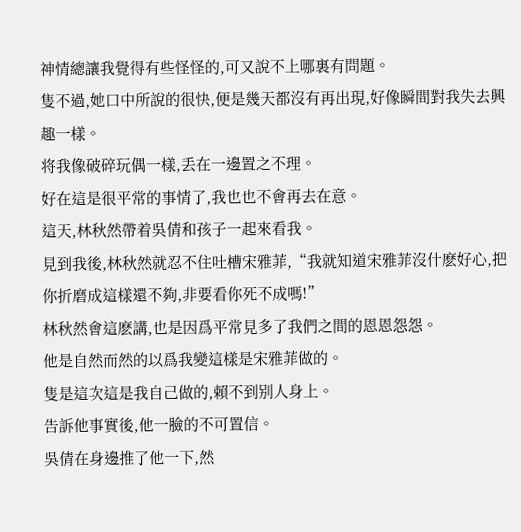神情總讓我覺得有些怪怪的,可又說不上哪裏有問題。
隻不過,她口中所說的很快,便是幾天都沒有再出現,好像瞬間對我失去興趣一樣。
将我像破碎玩偶一樣,丢在一邊置之不理。
好在這是很平常的事情了,我也也不會再去在意。
這天,林秋然帶着吳倩和孩子一起來看我。
見到我後,林秋然就忍不住吐槽宋雅菲,“我就知道宋雅菲沒什麽好心,把你折磨成這樣還不夠,非要看你死不成嗎!”
林秋然會這麽講,也是因爲平常見多了我們之間的恩恩怨怨。
他是自然而然的以爲我變這樣是宋雅菲做的。
隻是這次這是我自己做的,賴不到别人身上。
告訴他事實後,他一臉的不可置信。
吳倩在身邊推了他一下,然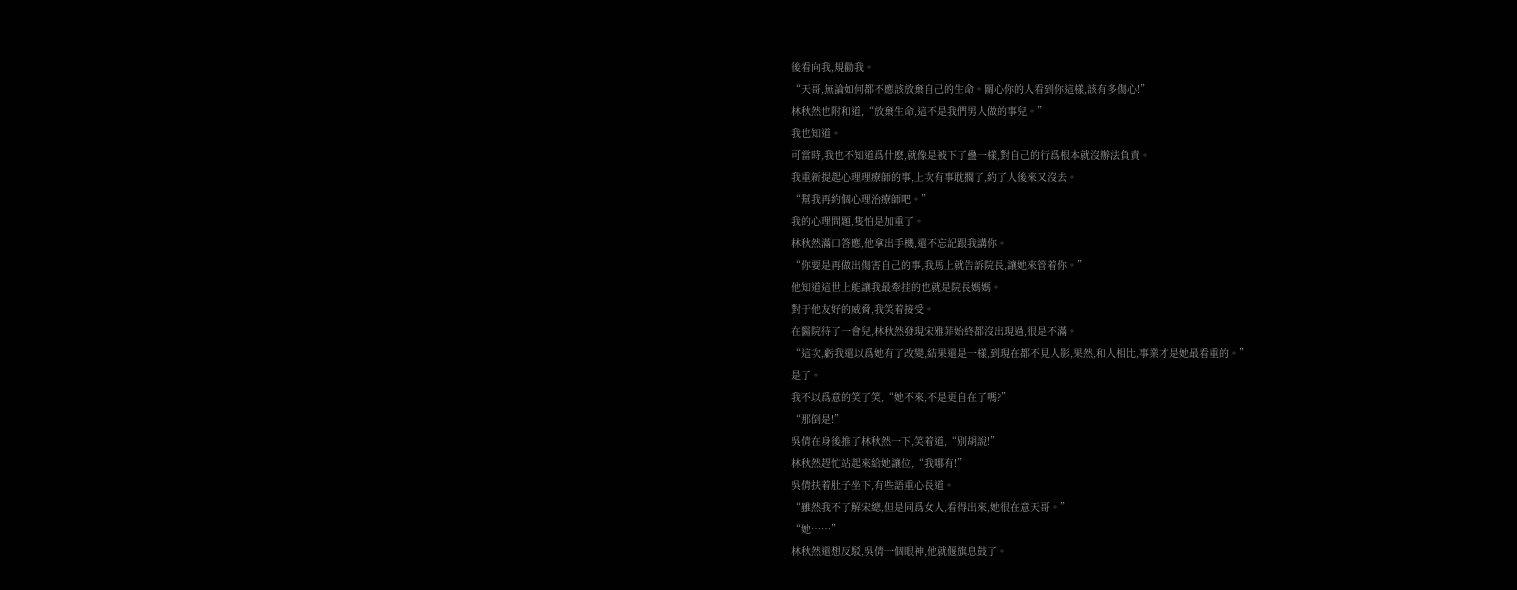後看向我,規勸我。
“天哥,無論如何都不應該放棄自己的生命。關心你的人看到你這樣,該有多傷心!”
林秋然也附和道,“放棄生命,這不是我們男人做的事兒。”
我也知道。
可當時,我也不知道爲什麽,就像是被下了蠱一樣,對自己的行爲根本就沒辦法負責。
我重新提起心理理療師的事,上次有事耽擱了,約了人後來又沒去。
“幫我再約個心理治療師吧。”
我的心理問題,隻怕是加重了。
林秋然滿口答應,他拿出手機,還不忘記跟我講你。
“你要是再做出傷害自己的事,我馬上就告訴院長,讓她來管着你。”
他知道這世上能讓我最牽挂的也就是院長媽媽。
對于他友好的威脅,我笑着接受。
在醫院待了一會兒,林秋然發現宋雅菲始終都沒出現過,很是不滿。
“這次,虧我還以爲她有了改變,結果還是一樣,到現在都不見人影,果然,和人相比,事業才是她最看重的。”
是了。
我不以爲意的笑了笑,“她不來,不是更自在了嗎?”
“那倒是!”
吳倩在身後推了林秋然一下,笑着道,“别胡說!”
林秋然趕忙站起來給她讓位,“我哪有!”
吳倩扶着肚子坐下,有些語重心長道。
“雖然我不了解宋總,但是同爲女人,看得出來,她很在意天哥。”
“她……”
林秋然還想反駁,吳倩一個眼神,他就偃旗息鼓了。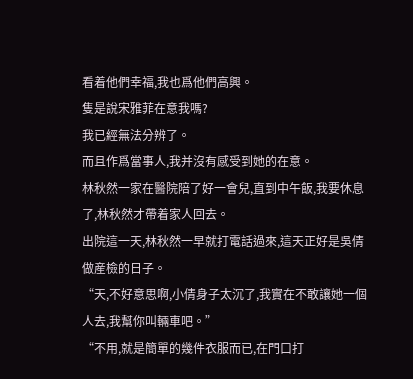看着他們幸福,我也爲他們高興。
隻是說宋雅菲在意我嗎?
我已經無法分辨了。
而且作爲當事人,我并沒有感受到她的在意。
林秋然一家在醫院陪了好一會兒,直到中午飯,我要休息了,林秋然才帶着家人回去。
出院這一天,林秋然一早就打電話過來,這天正好是吳倩做産檢的日子。
“天,不好意思啊,小倩身子太沉了,我實在不敢讓她一個人去,我幫你叫輛車吧。”
“不用,就是簡單的幾件衣服而已,在門口打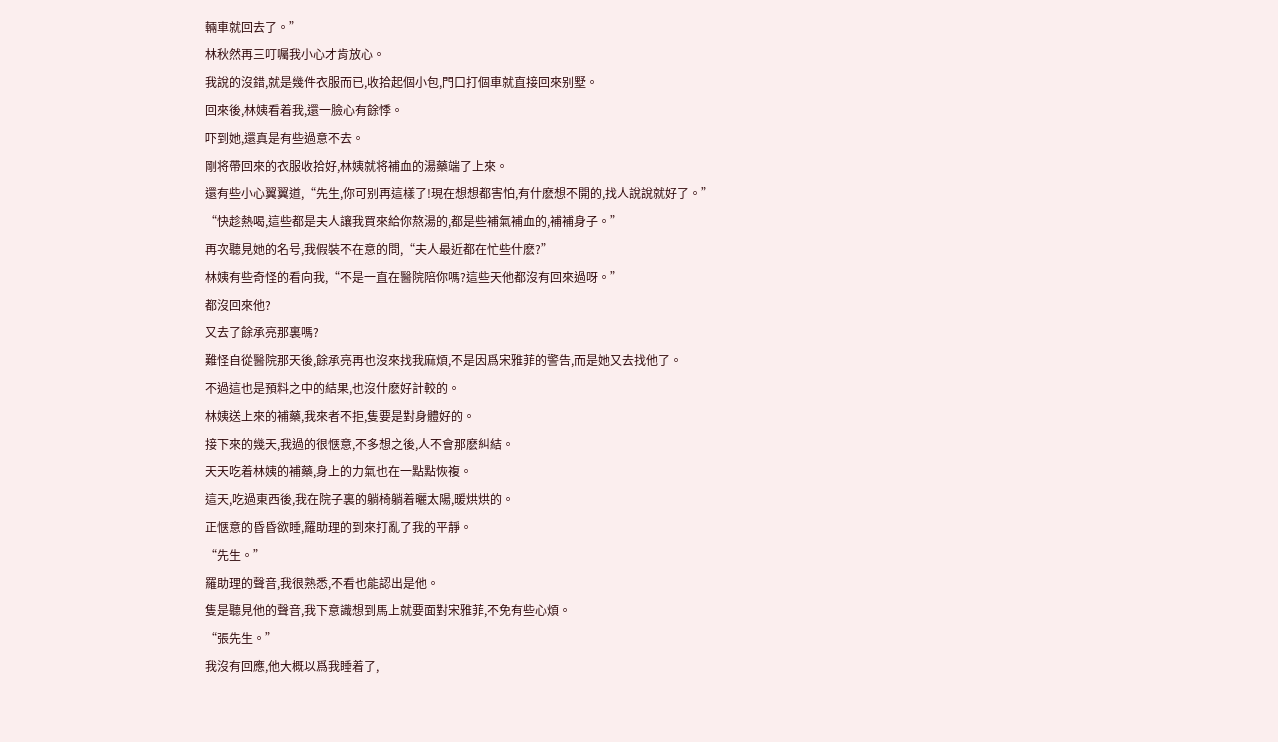輛車就回去了。”
林秋然再三叮囑我小心才肯放心。
我說的沒錯,就是幾件衣服而已,收拾起個小包,門口打個車就直接回來别墅。
回來後,林姨看着我,還一臉心有餘悸。
吓到她,還真是有些過意不去。
剛将帶回來的衣服收拾好,林姨就将補血的湯藥端了上來。
還有些小心翼翼道,“先生,你可别再這樣了!現在想想都害怕,有什麽想不開的,找人說說就好了。”
“快趁熱喝,這些都是夫人讓我買來給你熬湯的,都是些補氣補血的,補補身子。”
再次聽見她的名号,我假裝不在意的問,“夫人最近都在忙些什麽?”
林姨有些奇怪的看向我,“不是一直在醫院陪你嗎?這些天他都沒有回來過呀。”
都沒回來他?
又去了餘承亮那裏嗎?
難怪自從醫院那天後,餘承亮再也沒來找我麻煩,不是因爲宋雅菲的警告,而是她又去找他了。
不過這也是預料之中的結果,也沒什麽好計較的。
林姨送上來的補藥,我來者不拒,隻要是對身體好的。
接下來的幾天,我過的很惬意,不多想之後,人不會那麽糾結。
天天吃着林姨的補藥,身上的力氣也在一點點恢複。
這天,吃過東西後,我在院子裏的躺椅躺着曬太陽,暖烘烘的。
正惬意的昏昏欲睡,羅助理的到來打亂了我的平靜。
“先生。”
羅助理的聲音,我很熟悉,不看也能認出是他。
隻是聽見他的聲音,我下意識想到馬上就要面對宋雅菲,不免有些心煩。
“張先生。”
我沒有回應,他大概以爲我睡着了,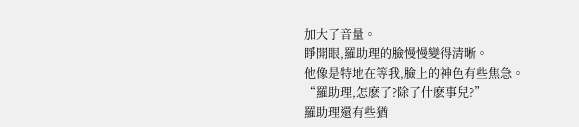加大了音量。
睜開眼,羅助理的臉慢慢變得清晰。
他像是特地在等我,臉上的神色有些焦急。
“羅助理,怎麽了?除了什麽事兒?”
羅助理還有些猶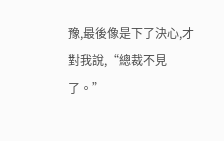豫,最後像是下了決心,才對我說,“總裁不見了。”